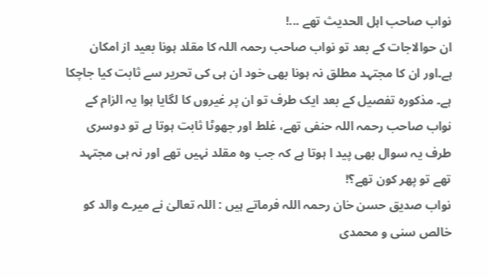نواب صاحب اہل الحدیث تھے ...!
ان حوالاجات کے بعد تو نواب صاحب رحمہ اللہ کا مقلد ہونا بعید از امکان ہے۔اور ان کا مجتہد مطلق نہ ہونا بھی خود ان ہی کی تحریر سے ثابت کیا جاچکا ہے۔ مذکورہ تفصیل کے بعد ایک طرف تو ان پر غیروں کا لگایا ہوا یہ الزام کے نواب صاحب رحمہ اللہ حنفی تھے، غلط اور جھوٹا ثابت ہوتا ہے تو دوسری طرف یہ سوال بھی پید ا ہوتا ہے کہ جب وہ مقلد نہیں تھے اور نہ ہی مجتہد تھے تو پھر کون تھے؟!
نواب صدیق حسن خان رحمہ اللہ فرماتے ہیں : اللہ تعالیٰ نے میرے والد کو خالص سنی و محمدی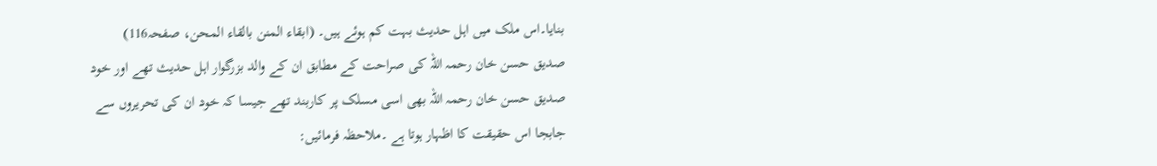بنایا۔اس ملک میں اہل حدیث بہت کم ہوئے ہیں۔ (ابقاء المنن بالقاء المحن، صفحہ116)
صدیق حسن خان رحمہ اللہ کی صراحت کے مطابق ان کے والد بزرگوار اہل حدیث تھے اور خود صدیق حسن خان رحمہ اللہ بھی اسی مسلک پر کاربند تھے جیسا کہ خود ان کی تحریروں سے جابجا اس حقیقت کا اظہار ہوتا ہے ۔ملاحظہ فرمائیں: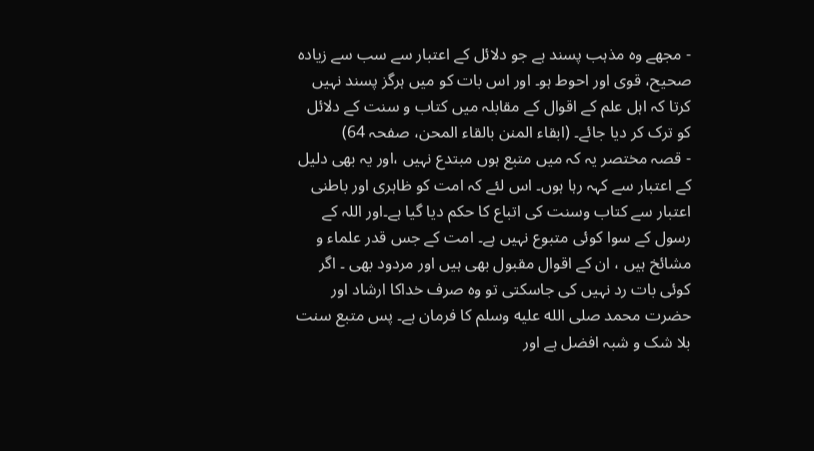- مجھے وہ مذہب پسند ہے جو دلائل کے اعتبار سے سب سے زیادہ صحیح، قوی اور احوط ہو۔ اور اس بات کو میں ہرگز پسند نہیں کرتا کہ اہل علم کے اقوال کے مقابلہ میں کتاب و سنت کے دلائل کو ترک کر دیا جائے۔ (ابقاء المنن بالقاء المحن، صفحہ 64)
- قصہ مختصر یہ کہ میں متبع ہوں مبتدع نہیں ،اور یہ بھی دلیل کے اعتبار سے کہہ رہا ہوں۔ اس لئے کہ امت کو ظاہری اور باطنی اعتبار سے کتاب وسنت کی اتباع کا حکم دیا گیا ہے۔اور اللہ کے رسول کے سوا کوئی متبوع نہیں ہے۔ امت کے جس قدر علماء و مشائخ ہیں ، ان کے اقوال مقبول بھی ہیں اور مردود بھی ۔ اگر کوئی بات رد نہیں کی جاسکتی تو وہ صرف خداکا ارشاد اور حضرت محمد صلى الله عليه وسلم کا فرمان ہے۔ پس متبع سنت بلا شک و شبہ افضل ہے اور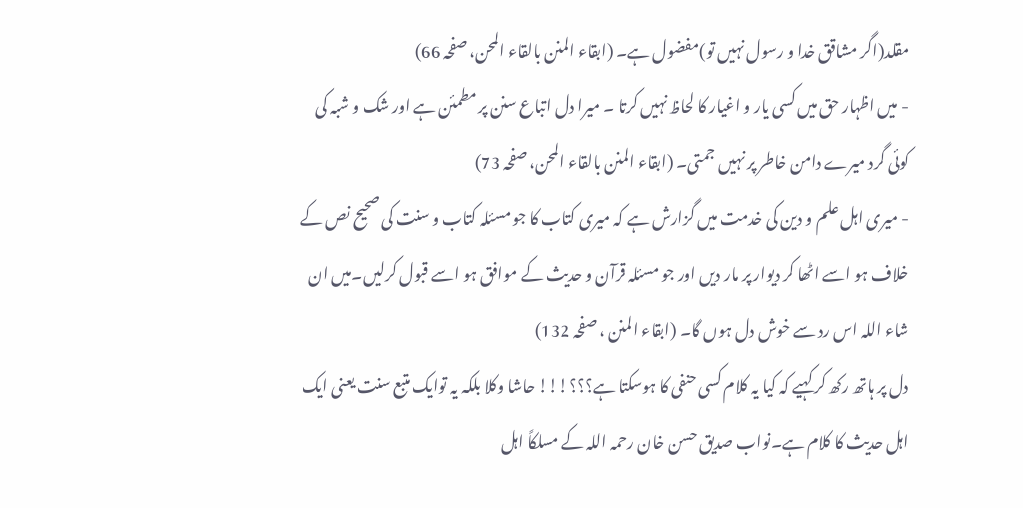مقلد(اگر مشاقق خدا و رسول نہیں تو)مفضول ہے۔ (ابقاء المنن بالقاء المحن، صفحہ 66)
- میں اظہار حق میں کسی یار و اغیار کا لحاظ نہیں کرتا ۔ میرا دل اتباع سنن پر مطمئن ہے اور شک و شبہ کی کوئی گرد میرے دامن خاطر پر نہیں جمتی۔ (ابقاء المنن بالقاء المحن، صفحہ 73)
- میری اہل علم و دین کی خدمت میں گزارش ہے کہ میری کتاب کا جو مسئلہ کتاب و سنت کی صحیح نص کے خلاف ہو اسے اٹھا کر دیوار پر مار دیں اور جو مسئلہ قرآن و حدیث کے موافق ہو اسے قبول کرلیں۔میں ان شاء اللہ اس رد سے خوش دل ہوں گا۔ (ابقاء المنن ، صفحہ 132)
دل پر ہاتھ رکھ کر کہیے کہ کیا یہ کلام کسی حنفی کا ہوسکتا ہے؟؟؟!!! حاشا وکلا بلکہ یہ توایک متبع سنت یعنی ایک اہل حدیث کا کلام ہے۔نواب صدیق حسن خان رحمہ اللہ کے مسلکاً اہل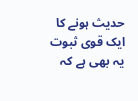حدیث ہونے کا ایک قوی ثبوت یہ بھی ہے کہ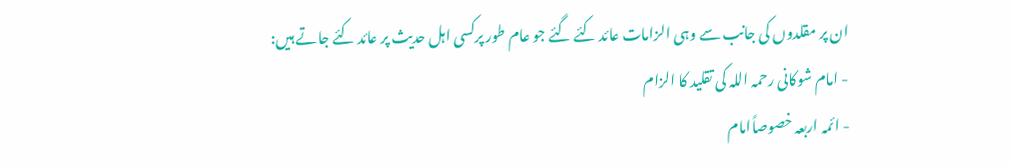ان پر مقلدوں کی جانب سے وہی الزامات عائد کئے گئے جو عام طور پرکسی اہل حدیث پر عائد کئے جاتے ہیں:
- امام شوکانی رحمہ اللہ کی تقلید کا الزام
- ائمہ اربعہ خصوصاًامام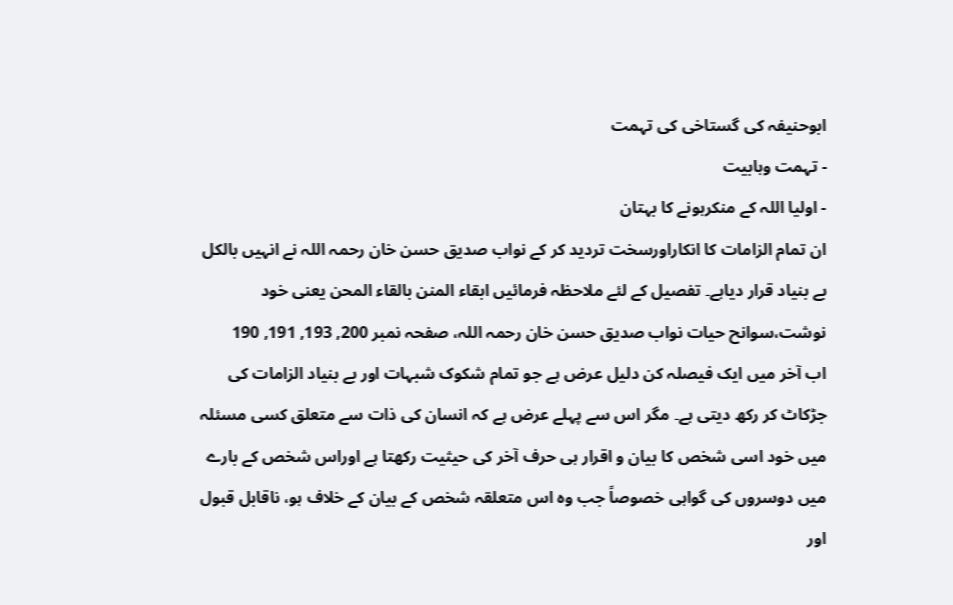ابوحنیفہ کی گستاخی کی تہمت
- تہمت وہابیت
- اولیا اللہ کے منکرہونے کا بہتان
ان تمام الزامات کا انکاراورسخت تردید کر کے نواب صدیق حسن خان رحمہ اللہ نے انہیں بالکل بے بنیاد قرار دیاہے۔ تفصیل کے لئے ملاحظہ فرمائیں ابقاء المنن بالقاء المحن یعنی خود نوشت،سوانح حیات نواب صدیق حسن خان رحمہ اللہ، صفحہ نمبر 200, 193, 191, 190
اب آخر میں ایک فیصلہ کن دلیل عرض ہے جو تمام شکوک شبہات اور بے بنیاد الزامات کی جڑکاٹ کر رکھ دیتی ہے۔ مگر اس سے پہلے عرض ہے کہ انسان کی ذات سے متعلق کسی مسئلہ میں خود اسی شخص کا بیان و اقرار ہی حرف آخر کی حیثیت رکھتا ہے اوراس شخص کے بارے میں دوسروں کی گواہی خصوصاً جب وہ اس متعلقہ شخص کے بیان کے خلاف ہو، ناقابل قبول اور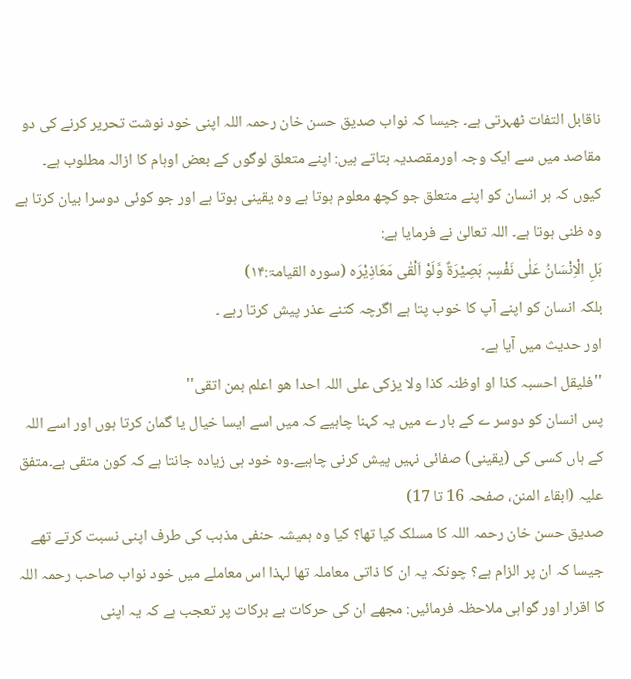ناقابل التفات ٹھہرتی ہے۔ جیسا کہ نواب صدیق حسن خان رحمہ اللہ اپنی خود نوشت تحریر کرنے کی دو مقاصد میں سے ایک وجہ اورمقصدیہ بتاتے ہیں: اپنے متعلق لوگوں کے بعض اوہام کا ازالہ مطلوب ہے۔ کیوں کہ ہر انسان کو اپنے متعلق جو کچھ معلوم ہوتا ہے وہ یقینی ہوتا ہے اور جو کوئی دوسرا بیان کرتا ہے وہ ظنی ہوتا ہے۔ اللہ تعالیٰ نے فرمایا ہے:
بَلِ الْاِنْسَانُ عَلٰی نَفْسِہٖ بَصِیْرَۃٌ وَّلَوْ اَلْقٰی مَعَاذِیْرَہ (سورہ القیامۃ:۱۴)
بلکہ انسان کو اپنے آپ کا خوب پتا ہے اگرچہ کتنے عذر پیش کرتا رہے ۔
اور حدیث میں آیا ہے۔
''فلیقل احسبہ کذا او اوظنہ کذا ولا یزکی علی اللہ احدا ھو اعلم بمن اتقی''
پس انسان کو دوسر ے کے بار ے میں یہ کہنا چاہیے کہ میں اسے ایسا خیال یا گمان کرتا ہوں اور اسے اللہ کے ہاں کسی کی (یقینی) صفائی نہیں پیش کرنی چاہیے۔وہ خود ہی زیادہ جانتا ہے کہ کون متقی ہے۔متفق علیہ (ابقاء المنن، صفحہ 16 تا 17)
صدیق حسن خان رحمہ اللہ کا مسلک کیا تھا؟ کیا وہ ہمیشہ حنفی مذہب کی طرف اپنی نسبت کرتے تھے جیسا کہ ان پر الزام ہے؟ چونکہ یہ ان کا ذاتی معاملہ تھا لہذا اس معاملے میں خود نواب صاحب رحمہ اللہ کا اقرار اور گواہی ملاحظہ فرمائیں: مجھے ان کی حرکات بے برکات پر تعجب ہے کہ یہ اپنی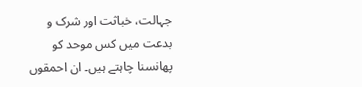جہالت، خباثت اور شرک و بدعت میں کس موحد کو پھانسنا چاہتے ہیں۔ ان احمقوں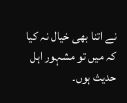نے اتنا بھی خیال نہ کیا کہ میں تو مشہور اہل حدیث ہوں۔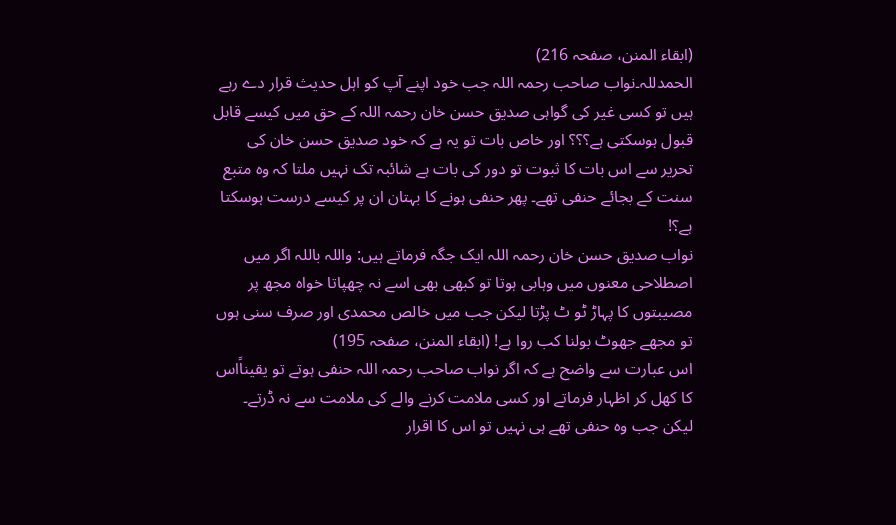(ابقاء المنن، صفحہ 216)
الحمدللہ۔نواب صاحب رحمہ اللہ جب خود اپنے آپ کو اہل حدیث قرار دے رہے ہیں تو کسی غیر کی گواہی صدیق حسن خان رحمہ اللہ کے حق میں کیسے قابل قبول ہوسکتی ہے؟؟؟ اور خاص بات تو یہ ہے کہ خود صدیق حسن خان کی تحریر سے اس بات کا ثبوت تو دور کی بات ہے شائبہ تک نہیں ملتا کہ وہ متبع سنت کے بجائے حنفی تھے۔ پھر حنفی ہونے کا بہتان ان پر کیسے درست ہوسکتا ہے؟!
نواب صدیق حسن خان رحمہ اللہ ایک جگہ فرماتے ہیں: واللہ باللہ اگر میں اصطلاحی معنوں میں وہابی ہوتا تو کبھی بھی اسے نہ چھپاتا خواہ مجھ پر مصیبتوں کا پہاڑ ٹو ٹ پڑتا لیکن جب میں خالص محمدی اور صرف سنی ہوں تو مجھے جھوٹ بولنا کب روا ہے! (ابقاء المنن، صفحہ 195)
اس عبارت سے واضح ہے کہ اگر نواب صاحب رحمہ اللہ حنفی ہوتے تو یقیناًاس کا کھل کر اظہار فرماتے اور کسی ملامت کرنے والے کی ملامت سے نہ ڈرتے۔ لیکن جب وہ حنفی تھے ہی نہیں تو اس کا اقرار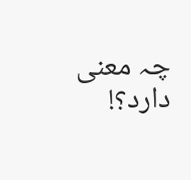چہ معنی دارد؟!